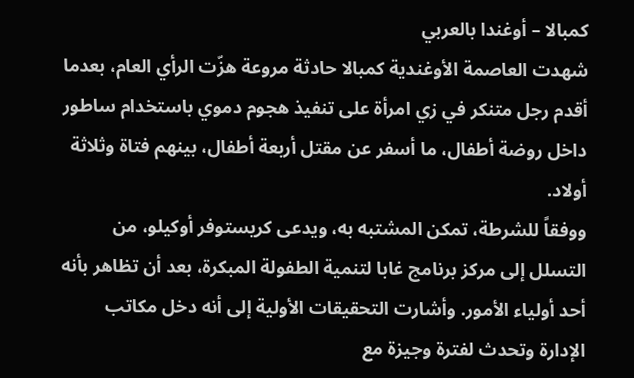كمبالا – أوغندا بالعربي
شهدت العاصمة الأوغندية كمبالا حادثة مروعة هزّت الرأي العام، بعدما أقدم رجل متنكر في زي امرأة على تنفيذ هجوم دموي باستخدام ساطور داخل روضة أطفال، ما أسفر عن مقتل أربعة أطفال، بينهم فتاة وثلاثة أولاد.
ووفقاً للشرطة، تمكن المشتبه به، ويدعى كريستوفر أوكيلو، من التسلل إلى مركز برنامج غابا لتنمية الطفولة المبكرة، بعد أن تظاهر بأنه أحد أولياء الأمور. وأشارت التحقيقات الأولية إلى أنه دخل مكاتب الإدارة وتحدث لفترة وجيزة مع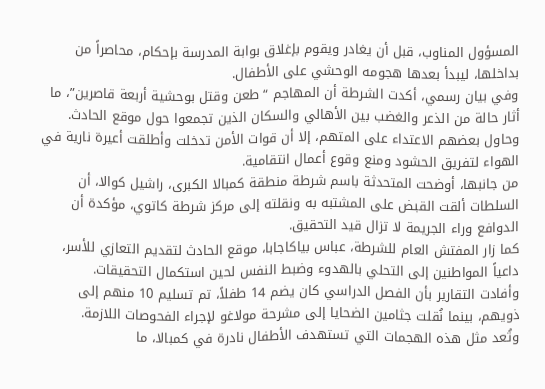المسؤول المناوب، قبل أن يغادر ويقوم بإغلاق بوابة المدرسة بإحكام، محاصراً من بداخلها، ليبدأ بعدها هجومه الوحشي على الأطفال.
وفي بيان رسمي، أكدت الشرطة أن المهاجم “طعن وقتل بوحشية أربعة قاصرين”، ما أثار حالة من الذعر والغضب بين الأهالي والسكان الذين تجمعوا حول موقع الحادث. وحاول بعضهم الاعتداء على المتهم، إلا أن قوات الأمن تدخلت وأطلقت أعيرة نارية في الهواء لتفريق الحشود ومنع وقوع أعمال انتقامية.
من جانبها، أوضحت المتحدثة باسم شرطة منطقة كمبالا الكبرى، راشيل كوالا، أن السلطات ألقت القبض على المشتبه به ونقلته إلى مركز شرطة كاتوي، مؤكدة أن الدوافع وراء الجريمة لا تزال قيد التحقيق.
كما زار المفتش العام للشرطة، عباس بياكاجابا، موقع الحادث لتقديم التعازي للأسر، داعياً المواطنين إلى التحلي بالهدوء وضبط النفس لحين استكمال التحقيقات.
وأفادت التقارير بأن الفصل الدراسي كان يضم 14 طفلاً، تم تسليم 10 منهم إلى ذويهم، بينما نُقلت جثامين الضحايا إلى مشرحة مولاغو لإجراء الفحوصات اللازمة.
وتُعد مثل هذه الهجمات التي تستهدف الأطفال نادرة في كمبالا، ما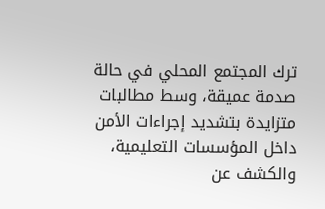ترك المجتمع المحلي في حالة صدمة عميقة، وسط مطالبات متزايدة بتشديد إجراءات الأمن داخل المؤسسات التعليمية، والكشف عن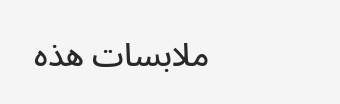ملابسات هذه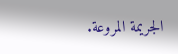الجريمة المروعة.